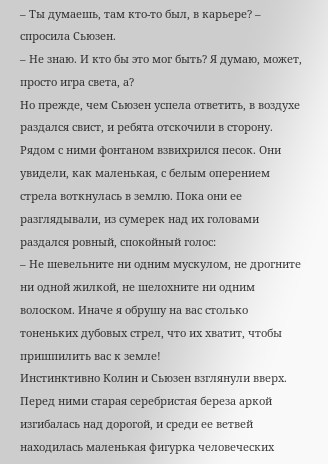– Ты думаешь, там кто-то был, в карьере? – спросила Сьюзен.
– Не знаю. И кто бы это мог быть? Я думаю, может, просто игра света, а?
Но прежде, чем Сьюзен успела ответить, в воздухе раздался свист, и ребята отскочили в сторону. Рядом с ними фонтаном взвихрился песок. Они увидели, как маленькая, с белым оперением стрела воткнулась в землю. Пока они ее разглядывали, из сумерек над их головами раздался ровный, спокойный голос:
– Не шевельните ни одним мускулом, не дрогните ни одной жилкой, не шелохните ни одним волоском. Иначе я обрушу на вас столько тоненьких дубовых стрел, что их хватит, чтобы пришпилить вас к земле!
Инстинктивно Колин и Сьюзен взглянули вверх. Перед ними старая серебристая береза аркой изгибалась над дорогой, и среди ее ветвей находилась маленькая фигурка человеческих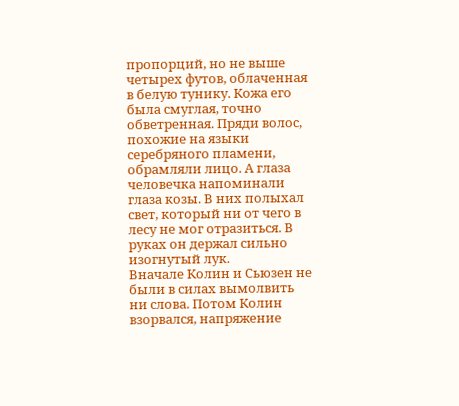пропорций, но не выше четырех футов, облаченная в белую тунику. Кожа его была смуглая, точно обветренная. Пряди волос, похожие на языки серебряного пламени, обрамляли лицо. А глаза человечка напоминали глаза козы. В них полыхал свет, который ни от чего в лесу не мог отразиться. В руках он держал сильно изогнутый лук.
Вначале Колин и Сьюзен не были в силах вымолвить ни слова. Потом Колин взорвался, напряжение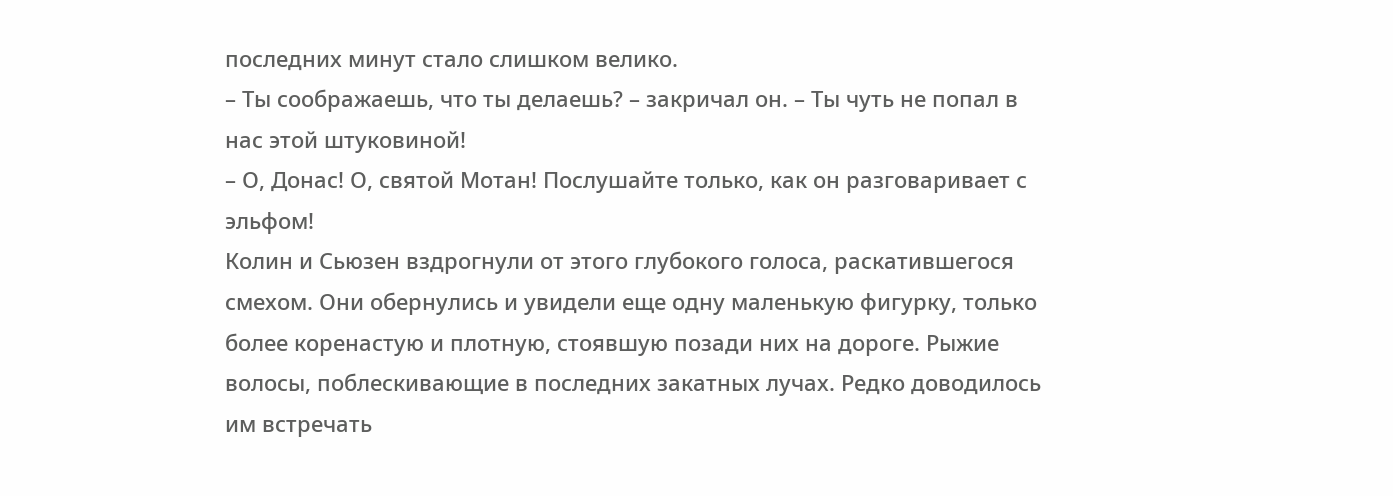последних минут стало слишком велико.
– Ты соображаешь, что ты делаешь? – закричал он. – Ты чуть не попал в нас этой штуковиной!
– О, Донас! О, святой Мотан! Послушайте только, как он разговаривает с эльфом!
Колин и Сьюзен вздрогнули от этого глубокого голоса, раскатившегося смехом. Они обернулись и увидели еще одну маленькую фигурку, только более коренастую и плотную, стоявшую позади них на дороге. Рыжие волосы, поблескивающие в последних закатных лучах. Редко доводилось им встречать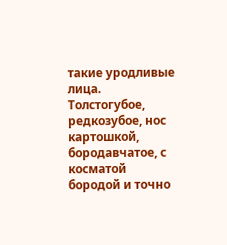такие уродливые лица. Толстогубое, редкозубое, нос картошкой, бородавчатое, с косматой бородой и точно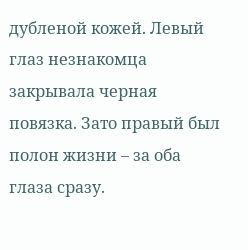дубленой кожей. Левый глаз незнакомца закрывала черная повязка. Зато правый был полон жизни – за оба глаза сразу.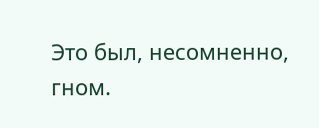Это был, несомненно, гном.